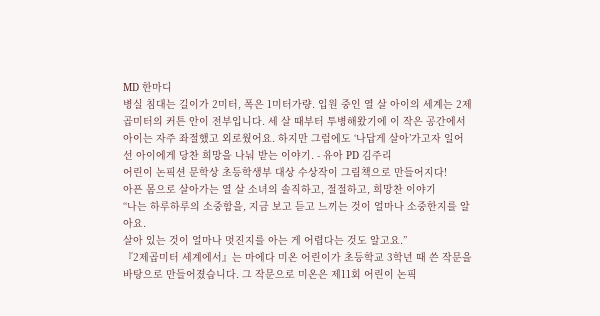MD 한마디
병실 침대는 길이가 2미터, 폭은 1미터가량. 입원 중인 열 살 아이의 세계는 2제곱미터의 커튼 안이 전부입니다. 세 살 때부터 투병해왔기에 이 작은 공간에서 아이는 자주 좌절했고 외로웠어요. 하지만 그럼에도 ‘나답게 살아’가고자 일어선 아이에게 당찬 희망을 나눠 받는 이야기. - 유아 PD 김주리
어린이 논픽션 문학상 초등학생부 대상 수상작이 그림책으로 만들어지다!
아픈 몸으로 살아가는 열 살 소녀의 솔직하고, 절절하고, 희망찬 이야기
“나는 하루하루의 소중함을, 지금 보고 듣고 느끼는 것이 얼마나 소중한지를 알아요.
살아 있는 것이 얼마나 멋진지를 아는 게 어렵다는 것도 알고요.”
『2제곱미터 세계에서』는 마에다 미온 어린이가 초등학교 3학년 때 쓴 작문을 바탕으로 만들어졌습니다. 그 작문으로 미온은 제11회 어린이 논픽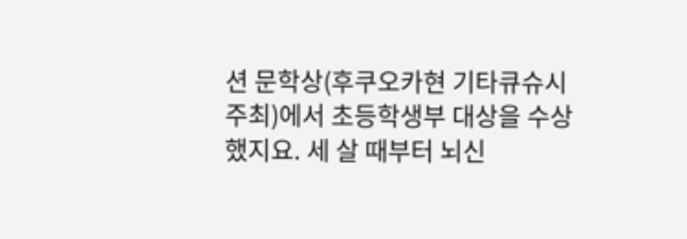션 문학상(후쿠오카현 기타큐슈시 주최)에서 초등학생부 대상을 수상했지요. 세 살 때부터 뇌신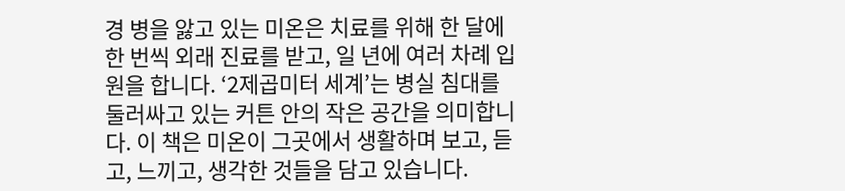경 병을 앓고 있는 미온은 치료를 위해 한 달에 한 번씩 외래 진료를 받고, 일 년에 여러 차례 입원을 합니다. ‘2제곱미터 세계’는 병실 침대를 둘러싸고 있는 커튼 안의 작은 공간을 의미합니다. 이 책은 미온이 그곳에서 생활하며 보고, 듣고, 느끼고, 생각한 것들을 담고 있습니다.